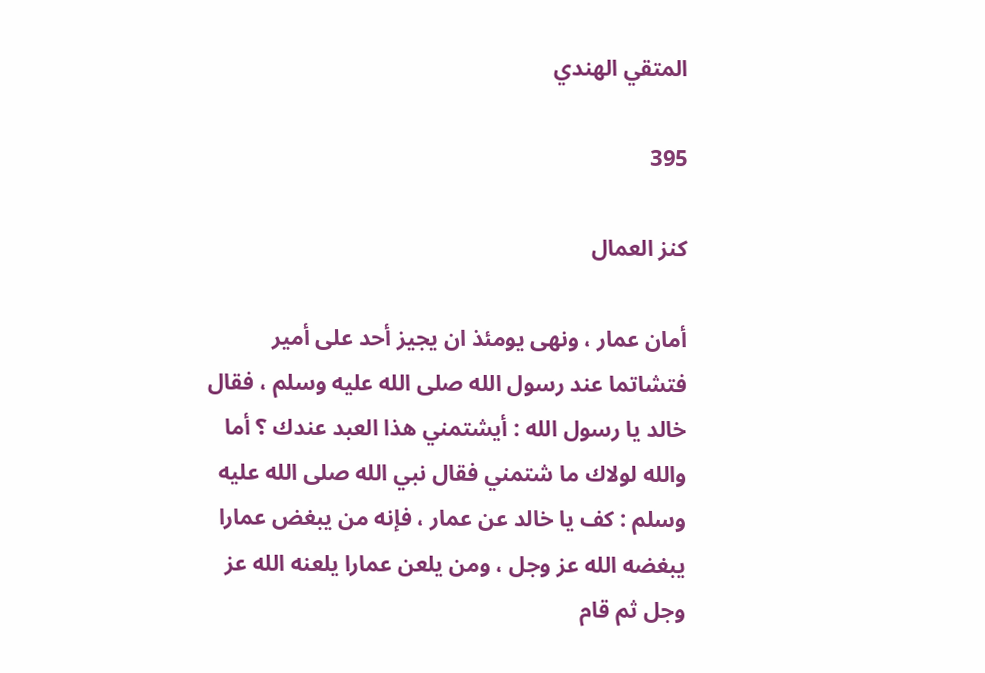المتقي الهندي

395

كنز العمال

أمان عمار ، ونهى يومئذ ان يجيز أحد على أمير فتشاتما عند رسول الله صلى الله عليه وسلم ، فقال خالد يا رسول الله : أيشتمني هذا العبد عندك ؟ أما والله لولاك ما شتمني فقال نبي الله صلى الله عليه وسلم : كف يا خالد عن عمار ، فإنه من يبغض عمارا يبغضه الله عز وجل ، ومن يلعن عمارا يلعنه الله عز وجل ثم قام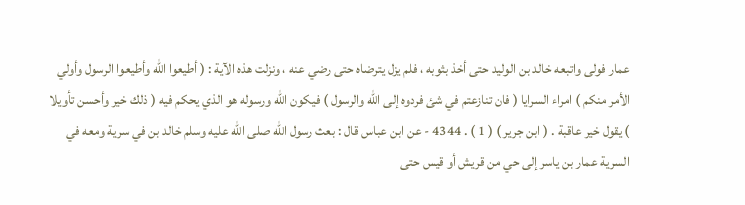عمار فولى واتبعه خالد بن الوليد حتى أخذ بثوبه ، فلم يزل يترضاه حتى رضي عنه ، ونزلت هذه الآية : ( أطيعوا الله وأطيعوا الرسول وأولي الأمر منكم ) امراء السرايا ( فان تنازعتم في شئ فردوه إلى الله والرسول ) فيكون الله ورسوله هو الذي يحكم فيه ( ذلك خير وأحسن تأويلا ) يقول خير عاقبة . ( ابن جرير ) ( 1 ) . 4344 - عن ابن عباس قال : بعث رسول الله صلى الله عليه وسلم خالد بن في سرية ومعه في السرية عمار بن ياسر إلى حي من قريش أو قيس حتى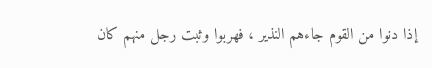إذا دنوا من القوم جاءهم النذير ، فهربوا وثبت رجل منهم كان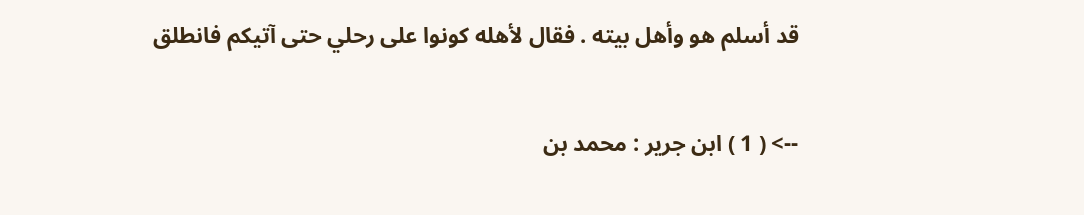قد أسلم هو وأهل بيته . فقال لأهله كونوا على رحلي حتى آتيكم فانطلق

--> ( 1 ) ابن جرير : محمد بن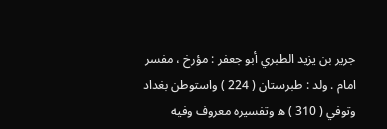جرير بن يزيد الطبري أبو جعفر : مؤرخ ، مفسر امام . ولد : طبرستان ( 224 ) واستوطن بغداد وتوفي ( 310 ) ه‍ وتفسيره معروف وفيه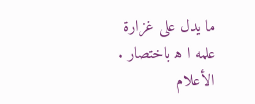ما يدل على غزارة علمه ا ه‍ باختصار . الأعلام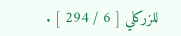للزركلي [ 6 / 294 ] .